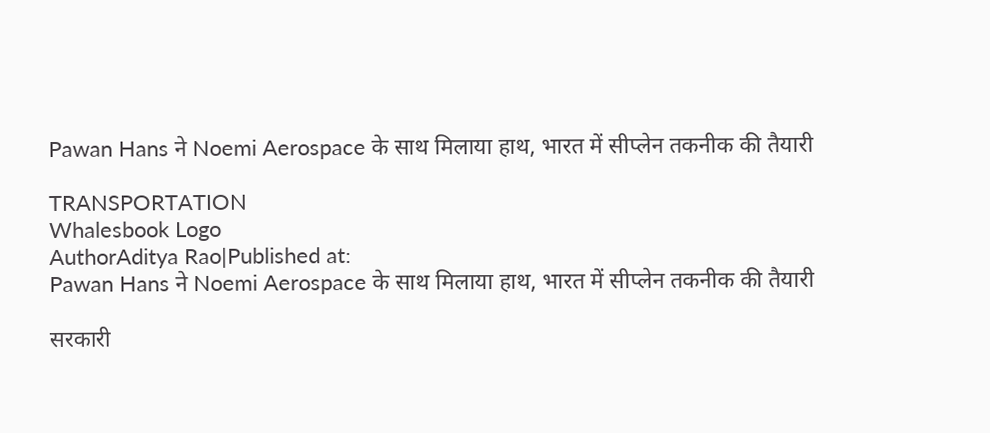Pawan Hans ने Noemi Aerospace के साथ मिलाया हाथ, भारत में सीप्लेन तकनीक की तैयारी

TRANSPORTATION
Whalesbook Logo
AuthorAditya Rao|Published at:
Pawan Hans ने Noemi Aerospace के साथ मिलाया हाथ, भारत में सीप्लेन तकनीक की तैयारी

सरकारी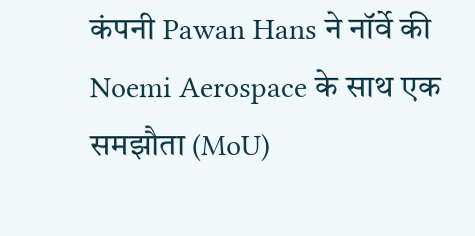कंपनी Pawan Hans ने नॉर्वे की Noemi Aerospace के साथ एक समझौता (MoU)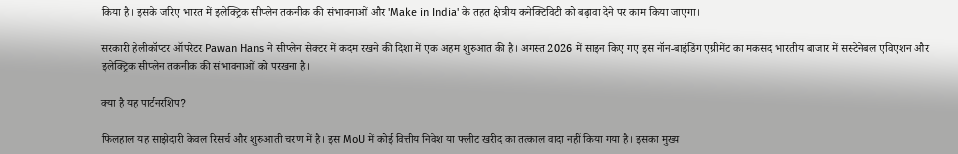किया है। इसके जरिए भारत में इलेक्ट्रिक सीप्लेन तकनीक की संभावनाओं और 'Make in India' के तहत क्षेत्रीय कनेक्टिविटी को बढ़ावा देने पर काम किया जाएगा।

सरकारी हेलीकॉप्टर ऑपरेटर Pawan Hans ने सीप्लेन सेक्टर में कदम रखने की दिशा में एक अहम शुरुआत की है। अगस्त 2026 में साइन किए गए इस नॉन-बाइंडिंग एग्रीमेंट का मकसद भारतीय बाजार में सस्टेनेबल एविएशन और इलेक्ट्रिक सीप्लेन तकनीक की संभावनाओं को परखना है।

क्या है यह पार्टनरशिप?

फिलहाल यह साझेदारी केवल रिसर्च और शुरुआती चरण में है। इस MoU में कोई वित्तीय निवेश या फ्लीट खरीद का तत्काल वादा नहीं किया गया है। इसका मुख्य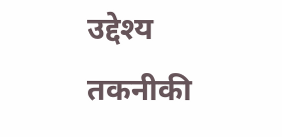उद्देश्य तकनीकी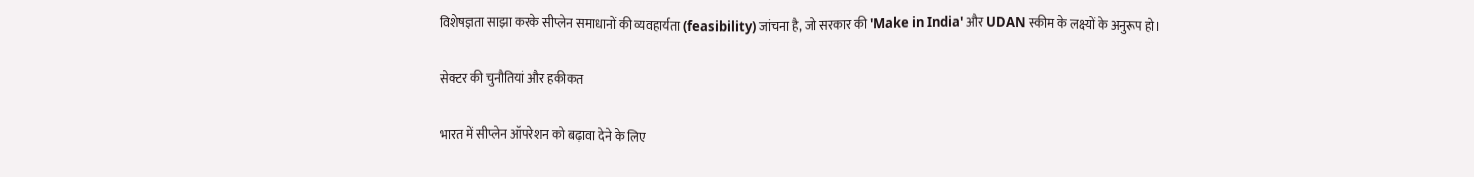विशेषज्ञता साझा करके सीप्लेन समाधानों की व्यवहार्यता (feasibility) जांचना है, जो सरकार की 'Make in India' और UDAN स्कीम के लक्ष्यों के अनुरूप हो।

सेक्टर की चुनौतियां और हकीकत

भारत में सीप्लेन ऑपरेशन को बढ़ावा देने के लिए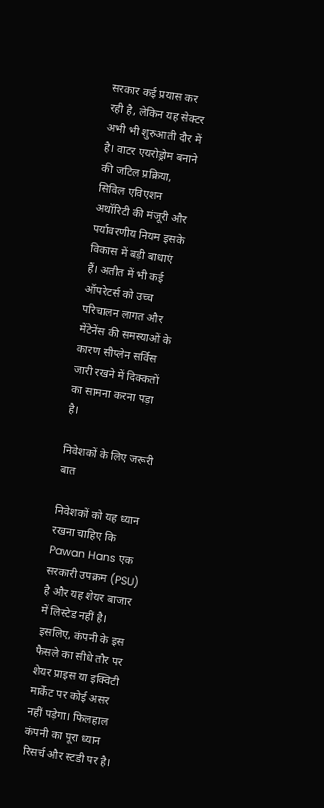सरकार कई प्रयास कर रही है, लेकिन यह सेक्टर अभी भी शुरुआती दौर में है। वाटर एयरोड्रोम बनाने की जटिल प्रक्रिया, सिविल एविएशन अथॉरिटी की मंजूरी और पर्यावरणीय नियम इसके विकास में बड़ी बाधाएं हैं। अतीत में भी कई ऑपरेटर्स को उच्च परिचालन लागत और मेंटेनेंस की समस्याओं के कारण सीप्लेन सर्विस जारी रखने में दिक्कतों का सामना करना पड़ा है।

निवेशकों के लिए जरूरी बात

निवेशकों को यह ध्यान रखना चाहिए कि Pawan Hans एक सरकारी उपक्रम (PSU) है और यह शेयर बाजार में लिस्टेड नहीं है। इसलिए, कंपनी के इस फैसले का सीधे तौर पर शेयर प्राइस या इक्विटी मार्केट पर कोई असर नहीं पड़ेगा। फिलहाल कंपनी का पूरा ध्यान रिसर्च और स्टडी पर है।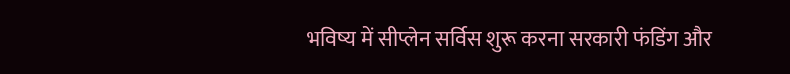भविष्य में सीप्लेन सर्विस शुरू करना सरकारी फंडिंग और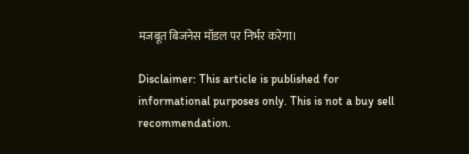मजबूत बिजनेस मॉडल पर निर्भर करेगा।

Disclaimer: This article is published for informational purposes only. This is not a buy sell recommendation.